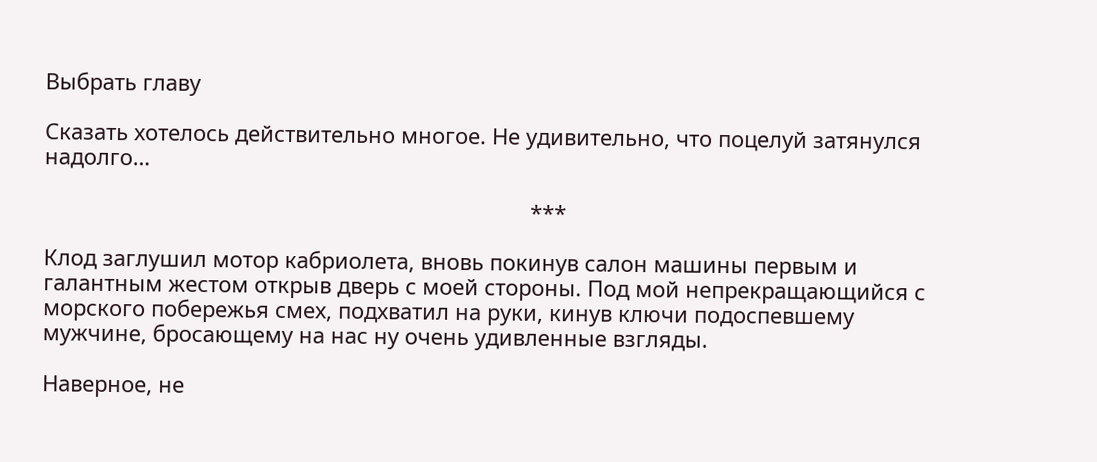Выбрать главу

Сказать хотелось действительно многое. Не удивительно, что поцелуй затянулся надолго…

                                                                                 ***

Клод заглушил мотор кабриолета, вновь покинув салон машины первым и галантным жестом открыв дверь с моей стороны. Под мой непрекращающийся с морского побережья смех, подхватил на руки, кинув ключи подоспевшему мужчине, бросающему на нас ну очень удивленные взгляды.

Наверное, не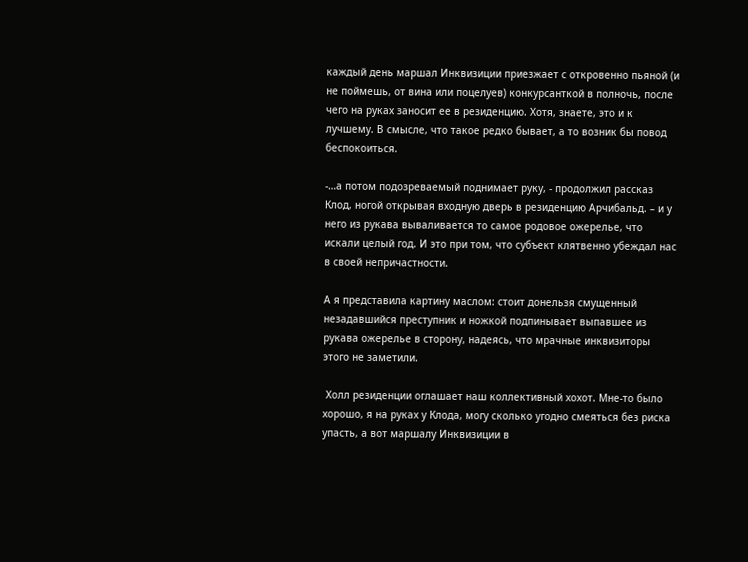каждый день маршал Инквизиции приезжает с откровенно пьяной (и не поймешь, от вина или поцелуев) конкурсанткой в полночь, после чего на руках заносит ее в резиденцию. Хотя, знаете, это и к лучшему. В смысле, что такое редко бывает, а то возник бы повод беспокоиться.

-…а потом подозреваемый поднимает руку, - продолжил рассказ Клод, ногой открывая входную дверь в резиденцию Арчибальд. – и у него из рукава вываливается то самое родовое ожерелье, что искали целый год. И это при том, что субъект клятвенно убеждал нас в своей непричастности.

А я представила картину маслом: стоит донельзя смущенный незадавшийся преступник и ножкой подпинывает выпавшее из рукава ожерелье в сторону, надеясь, что мрачные инквизиторы этого не заметили.

 Холл резиденции оглашает наш коллективный хохот. Мне-то было хорошо, я на руках у Клода, могу сколько угодно смеяться без риска упасть, а вот маршалу Инквизиции в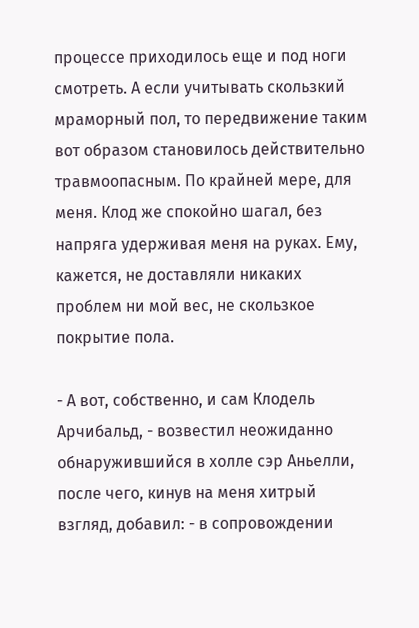процессе приходилось еще и под ноги смотреть. А если учитывать скользкий мраморный пол, то передвижение таким вот образом становилось действительно травмоопасным. По крайней мере, для меня. Клод же спокойно шагал, без напряга удерживая меня на руках. Ему, кажется, не доставляли никаких проблем ни мой вес, не скользкое покрытие пола.

- А вот, собственно, и сам Клодель Арчибальд, - возвестил неожиданно обнаружившийся в холле сэр Аньелли, после чего, кинув на меня хитрый взгляд, добавил: - в сопровождении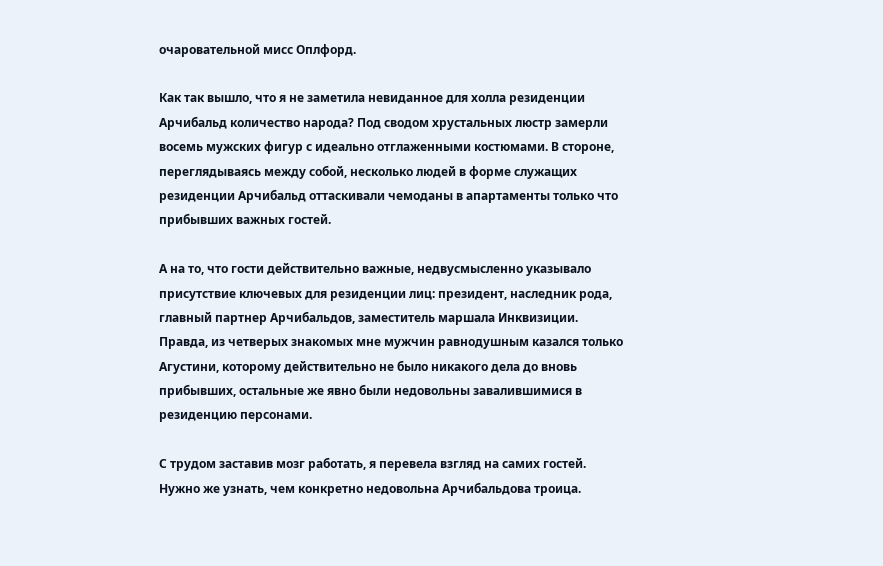очаровательной мисс Оплфорд.

Как так вышло, что я не заметила невиданное для холла резиденции Арчибальд количество народа? Под сводом хрустальных люстр замерли восемь мужских фигур с идеально отглаженными костюмами. В стороне, переглядываясь между собой, несколько людей в форме служащих резиденции Арчибальд оттаскивали чемоданы в апартаменты только что прибывших важных гостей.

А на то, что гости действительно важные, недвусмысленно указывало присутствие ключевых для резиденции лиц: президент, наследник рода, главный партнер Арчибальдов, заместитель маршала Инквизиции. Правда, из четверых знакомых мне мужчин равнодушным казался только Агустини, которому действительно не было никакого дела до вновь прибывших, остальные же явно были недовольны завалившимися в резиденцию персонами.

С трудом заставив мозг работать, я перевела взгляд на самих гостей. Нужно же узнать, чем конкретно недовольна Арчибальдова троица.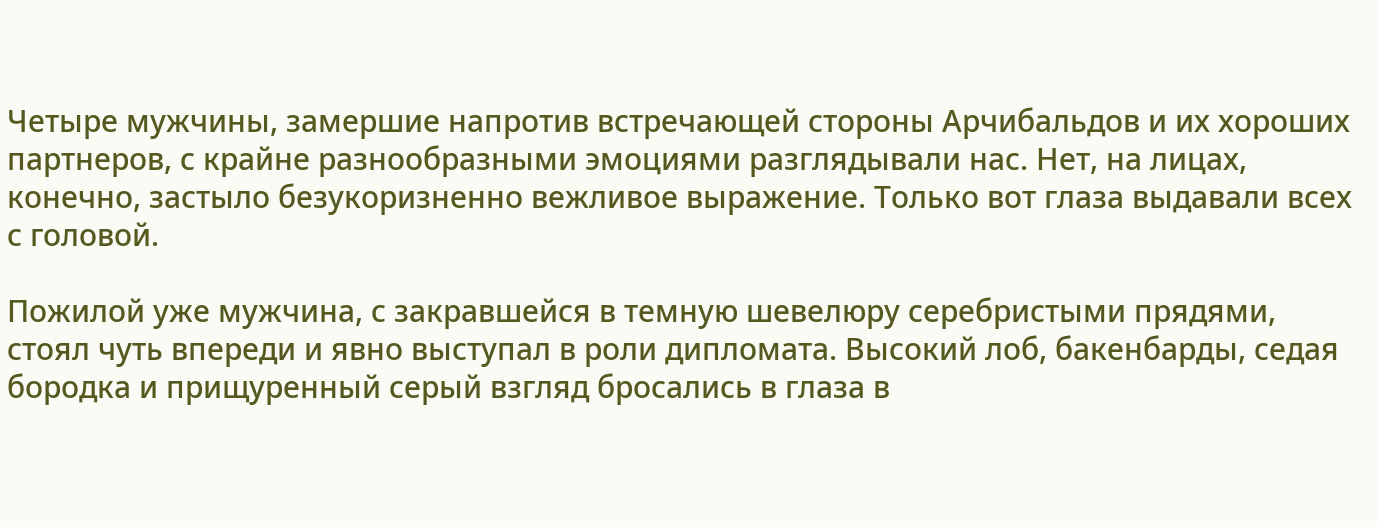Четыре мужчины, замершие напротив встречающей стороны Арчибальдов и их хороших партнеров, с крайне разнообразными эмоциями разглядывали нас. Нет, на лицах, конечно, застыло безукоризненно вежливое выражение. Только вот глаза выдавали всех с головой.

Пожилой уже мужчина, с закравшейся в темную шевелюру серебристыми прядями, стоял чуть впереди и явно выступал в роли дипломата. Высокий лоб, бакенбарды, седая бородка и прищуренный серый взгляд бросались в глаза в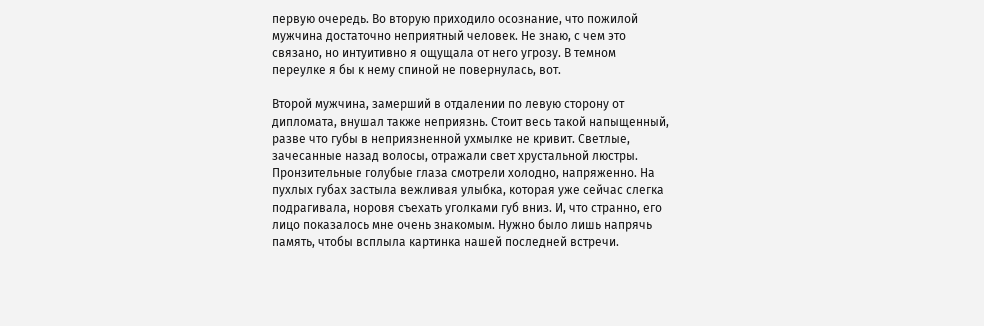первую очередь. Во вторую приходило осознание, что пожилой мужчина достаточно неприятный человек. Не знаю, с чем это связано, но интуитивно я ощущала от него угрозу. В темном переулке я бы к нему спиной не повернулась, вот.

Второй мужчина, замерший в отдалении по левую сторону от дипломата, внушал также неприязнь. Стоит весь такой напыщенный, разве что губы в неприязненной ухмылке не кривит. Светлые, зачесанные назад волосы, отражали свет хрустальной люстры. Пронзительные голубые глаза смотрели холодно, напряженно. На пухлых губах застыла вежливая улыбка, которая уже сейчас слегка подрагивала, норовя съехать уголками губ вниз. И, что странно, его лицо показалось мне очень знакомым. Нужно было лишь напрячь память, чтобы всплыла картинка нашей последней встречи.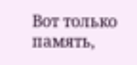Вот только память,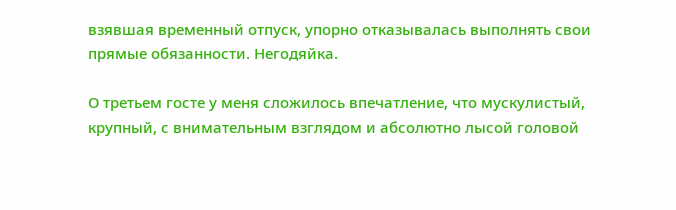взявшая временный отпуск, упорно отказывалась выполнять свои прямые обязанности. Негодяйка.

О третьем госте у меня сложилось впечатление, что мускулистый, крупный, с внимательным взглядом и абсолютно лысой головой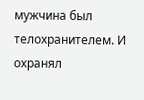мужчина был телохранителем. И охранял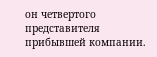он четвертого представителя прибывшей компании.